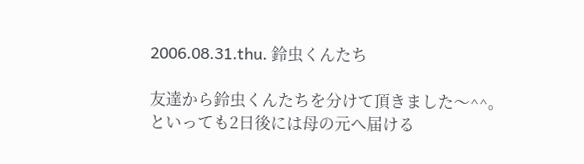2006.08.31.thu. 鈴虫くんたち

友達から鈴虫くんたちを分けて頂きました〜^^。
といっても2日後には母の元へ届ける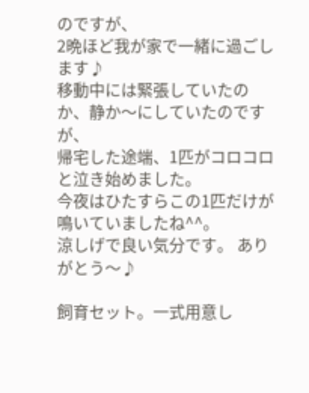のですが、
2晩ほど我が家で一緒に過ごします♪
移動中には緊張していたのか、静か〜にしていたのですが、
帰宅した途端、1匹がコロコロと泣き始めました。
今夜はひたすらこの1匹だけが鳴いていましたね^^。
涼しげで良い気分です。 ありがとう〜♪

飼育セット。一式用意し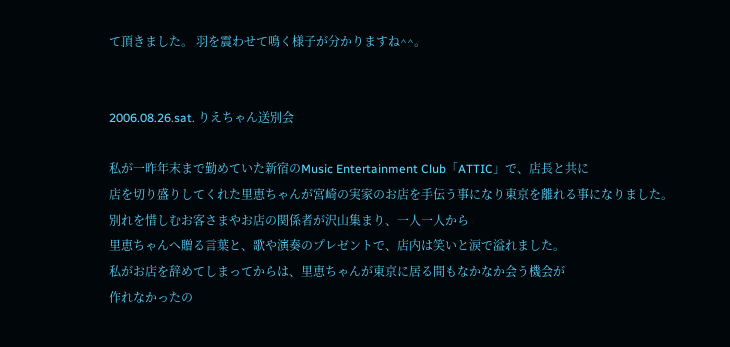て頂きました。 羽を震わせて鳴く様子が分かりますね^^。


2006.08.26.sat. りえちゃん送別会

私が一昨年末まで勤めていた新宿のMusic Entertainment Club「ATTIC」で、店長と共に
店を切り盛りしてくれた里恵ちゃんが宮崎の実家のお店を手伝う事になり東京を離れる事になりました。
別れを惜しむお客さまやお店の関係者が沢山集まり、一人一人から
里恵ちゃんへ贈る言葉と、歌や演奏のプレゼントで、店内は笑いと涙で溢れました。
私がお店を辞めてしまってからは、里恵ちゃんが東京に居る間もなかなか会う機会が
作れなかったの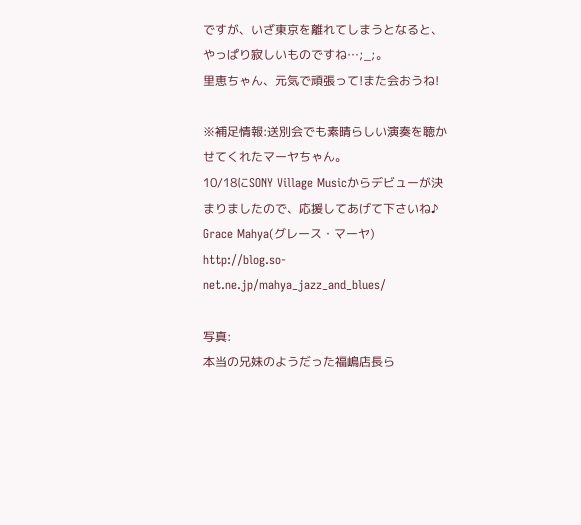ですが、いざ東京を離れてしまうとなると、やっぱり寂しいものですね…;_;。
里恵ちゃん、元気で頑張って!また会おうね!

※補足情報:送別会でも素晴らしい演奏を聴かせてくれたマーヤちゃん。
10/18にSONY Village Musicからデビューが決まりましたので、応援してあげて下さいね♪
Grace Mahya(グレース・マーヤ)
http://blog.so-net.ne.jp/mahya_jazz_and_blues/

写真:
本当の兄妹のようだった福嶋店長ら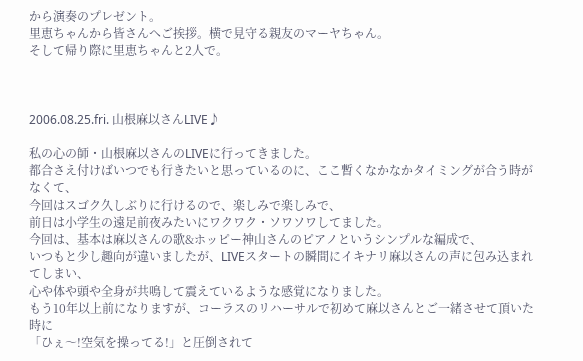から演奏のプレゼント。
里恵ちゃんから皆さんへご挨拶。横で見守る親友のマーヤちゃん。
そして帰り際に里恵ちゃんと2人で。



2006.08.25.fri. 山根麻以さんLIVE♪

私の心の師・山根麻以さんのLIVEに行ってきました。
都合さえ付けばいつでも行きたいと思っているのに、ここ暫くなかなかタイミングが合う時がなくて、
今回はスゴク久しぶりに行けるので、楽しみで楽しみで、
前日は小学生の遠足前夜みたいにワクワク・ソワソワしてました。
今回は、基本は麻以さんの歌&ホッピー神山さんのピアノというシンプルな編成で、
いつもと少し趣向が違いましたが、LIVEスタートの瞬間にイキナリ麻以さんの声に包み込まれてしまい、
心や体や頭や全身が共鳴して震えているような感覚になりました。
もう10年以上前になりますが、コーラスのリハーサルで初めて麻以さんとご一緒させて頂いた時に
「ひぇ〜!空気を操ってる!」と圧倒されて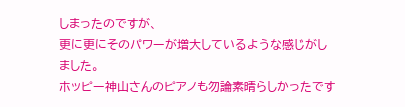しまったのですが、
更に更にそのパワーが増大しているような感じがしました。
ホッピー神山さんのピアノも勿論素晴らしかったです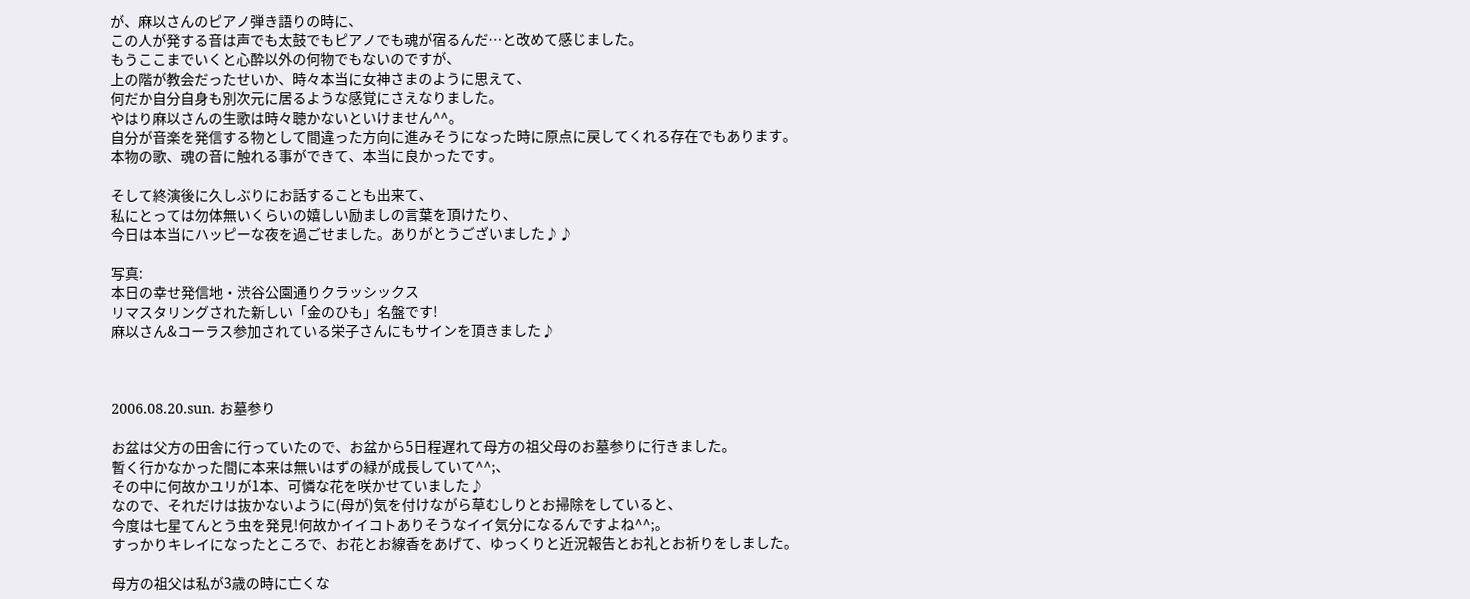が、麻以さんのピアノ弾き語りの時に、
この人が発する音は声でも太鼓でもピアノでも魂が宿るんだ…と改めて感じました。
もうここまでいくと心酔以外の何物でもないのですが、
上の階が教会だったせいか、時々本当に女神さまのように思えて、
何だか自分自身も別次元に居るような感覚にさえなりました。
やはり麻以さんの生歌は時々聴かないといけません^^。
自分が音楽を発信する物として間違った方向に進みそうになった時に原点に戻してくれる存在でもあります。
本物の歌、魂の音に触れる事ができて、本当に良かったです。

そして終演後に久しぶりにお話することも出来て、
私にとっては勿体無いくらいの嬉しい励ましの言葉を頂けたり、
今日は本当にハッピーな夜を過ごせました。ありがとうございました♪♪

写真:
本日の幸せ発信地・渋谷公園通りクラッシックス
リマスタリングされた新しい「金のひも」名盤です!
麻以さん&コーラス参加されている栄子さんにもサインを頂きました♪



2006.08.20.sun. お墓参り

お盆は父方の田舎に行っていたので、お盆から5日程遅れて母方の祖父母のお墓参りに行きました。
暫く行かなかった間に本来は無いはずの緑が成長していて^^;、
その中に何故かユリが1本、可憐な花を咲かせていました♪
なので、それだけは抜かないように(母が)気を付けながら草むしりとお掃除をしていると、
今度は七星てんとう虫を発見!何故かイイコトありそうなイイ気分になるんですよね^^;。
すっかりキレイになったところで、お花とお線香をあげて、ゆっくりと近況報告とお礼とお祈りをしました。

母方の祖父は私が3歳の時に亡くな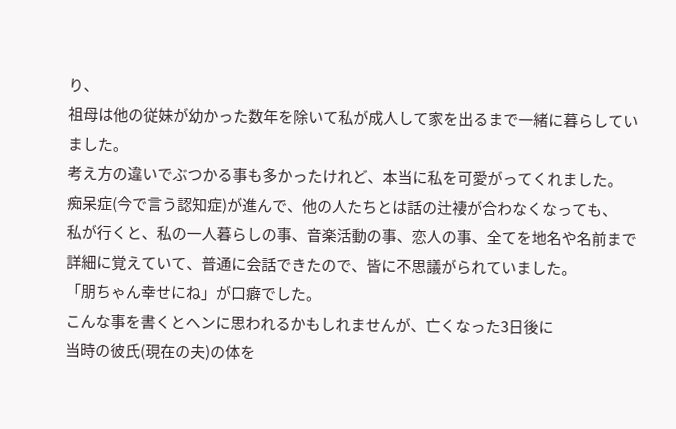り、
祖母は他の従妹が幼かった数年を除いて私が成人して家を出るまで一緒に暮らしていました。
考え方の違いでぶつかる事も多かったけれど、本当に私を可愛がってくれました。
痴呆症(今で言う認知症)が進んで、他の人たちとは話の辻褄が合わなくなっても、
私が行くと、私の一人暮らしの事、音楽活動の事、恋人の事、全てを地名や名前まで
詳細に覚えていて、普通に会話できたので、皆に不思議がられていました。
「朋ちゃん幸せにね」が口癖でした。
こんな事を書くとヘンに思われるかもしれませんが、亡くなった3日後に
当時の彼氏(現在の夫)の体を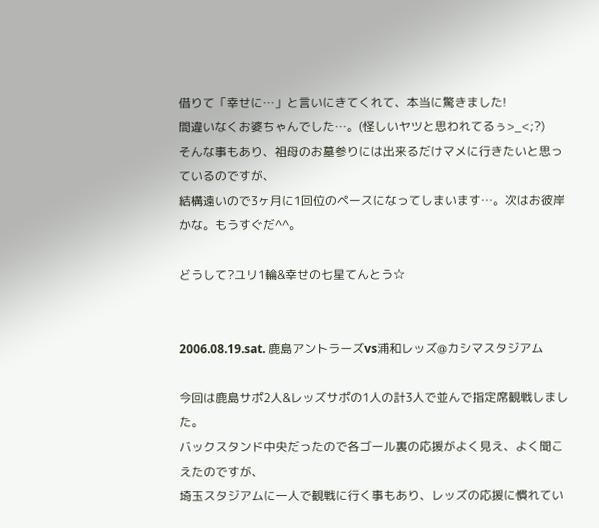借りて「幸せに…」と言いにきてくれて、本当に驚きました!
間違いなくお婆ちゃんでした…。(怪しいヤツと思われてるぅ>_<;?)
そんな事もあり、祖母のお墓参りには出来るだけマメに行きたいと思っているのですが、
結構遠いので3ヶ月に1回位のペースになってしまいます…。次はお彼岸かな。もうすぐだ^^。

どうして?ユリ1輪&幸せの七星てんとう☆


2006.08.19.sat. 鹿島アントラーズvs浦和レッズ@カシマスタジアム

今回は鹿島サポ2人&レッズサポの1人の計3人で並んで指定席観戦しました。
バックスタンド中央だったので各ゴール裏の応援がよく見え、よく聞こえたのですが、
埼玉スタジアムに一人で観戦に行く事もあり、レッズの応援に慣れてい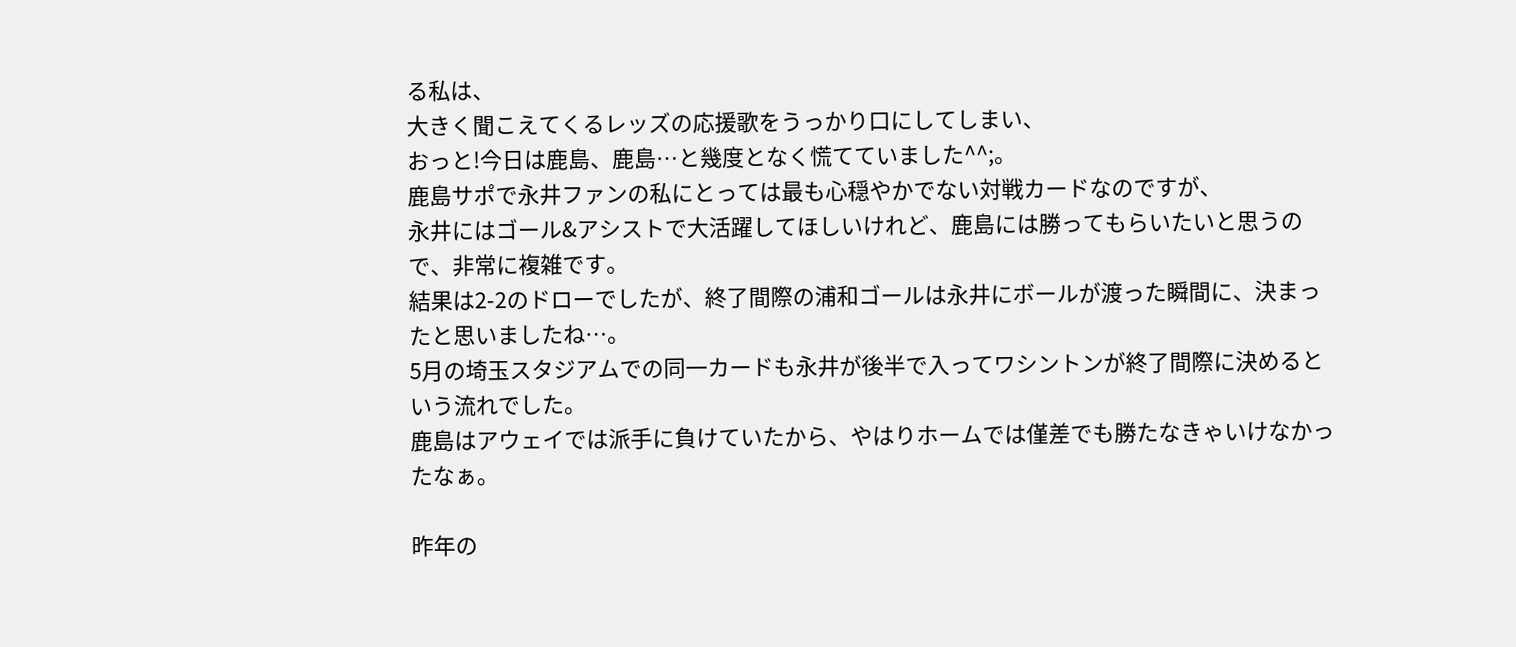る私は、
大きく聞こえてくるレッズの応援歌をうっかり口にしてしまい、
おっと!今日は鹿島、鹿島…と幾度となく慌てていました^^;。
鹿島サポで永井ファンの私にとっては最も心穏やかでない対戦カードなのですが、
永井にはゴール&アシストで大活躍してほしいけれど、鹿島には勝ってもらいたいと思うので、非常に複雑です。
結果は2-2のドローでしたが、終了間際の浦和ゴールは永井にボールが渡った瞬間に、決まったと思いましたね…。
5月の埼玉スタジアムでの同一カードも永井が後半で入ってワシントンが終了間際に決めるという流れでした。
鹿島はアウェイでは派手に負けていたから、やはりホームでは僅差でも勝たなきゃいけなかったなぁ。

昨年の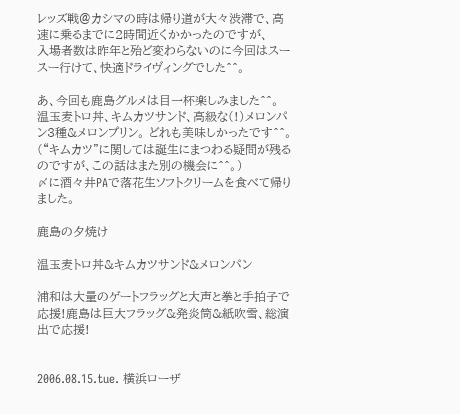レッズ戦@カシマの時は帰り道が大々渋滞で、高速に乗るまでに2時間近くかかったのですが、
入場者数は昨年と殆ど変わらないのに今回はスースー行けて、快適ドライヴィングでした^^。

あ、今回も鹿島グルメは目一杯楽しみました^^。
温玉麦トロ丼、キムカツサンド、高級な(!)メロンパン3種&メロンプリン。 どれも美味しかったです^^。
(“キムカツ”に関しては誕生にまつわる疑問が残るのですが、この話はまた別の機会に^^。)
〆に酒々井PAで落花生ソフトクリームを食べて帰りました。

鹿島の夕焼け

温玉麦トロ丼&キムカツサンド&メロンパン

浦和は大量のゲートフラッグと大声と拳と手拍子で応援!鹿島は巨大フラッグ&発炎筒&紙吹雪、総演出で応援!


2006.08.15.tue. 横浜ローザ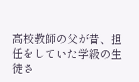高校教師の父が昔、担任をしていた学級の生徒さ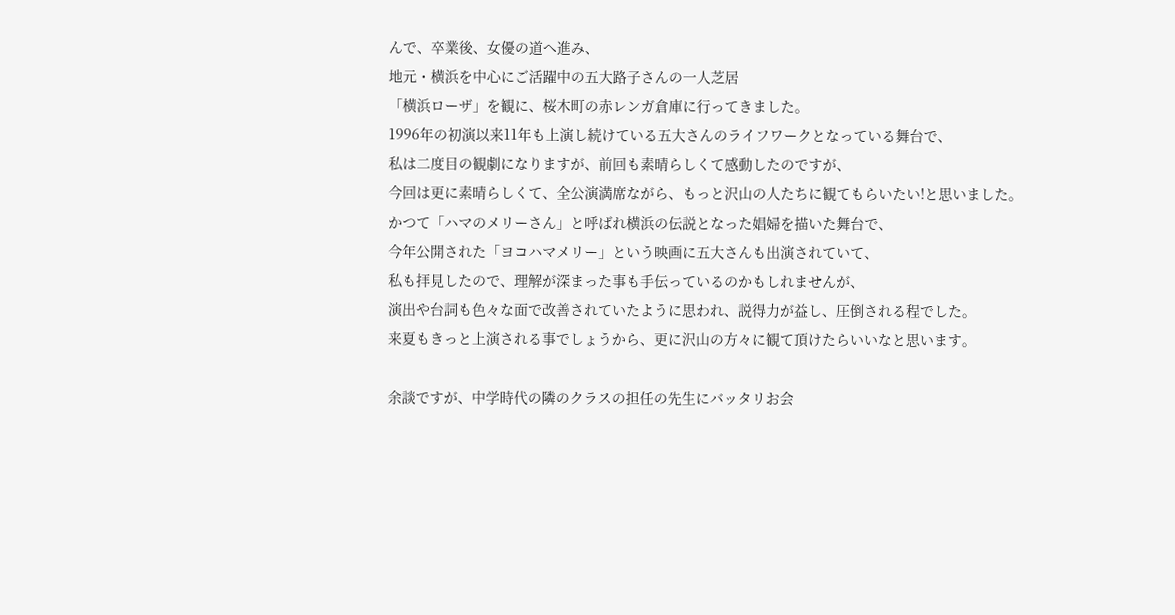んで、卒業後、女優の道へ進み、
地元・横浜を中心にご活躍中の五大路子さんの一人芝居
「横浜ローザ」を観に、桜木町の赤レンガ倉庫に行ってきました。
1996年の初演以来11年も上演し続けている五大さんのライフワークとなっている舞台で、
私は二度目の観劇になりますが、前回も素晴らしくて感動したのですが、
今回は更に素晴らしくて、全公演満席ながら、もっと沢山の人たちに観てもらいたい!と思いました。
かつて「ハマのメリーさん」と呼ばれ横浜の伝説となった娼婦を描いた舞台で、
今年公開された「ヨコハマメリー」という映画に五大さんも出演されていて、
私も拝見したので、理解が深まった事も手伝っているのかもしれませんが、
演出や台詞も色々な面で改善されていたように思われ、説得力が益し、圧倒される程でした。
来夏もきっと上演される事でしょうから、更に沢山の方々に観て頂けたらいいなと思います。

余談ですが、中学時代の隣のクラスの担任の先生にバッタリお会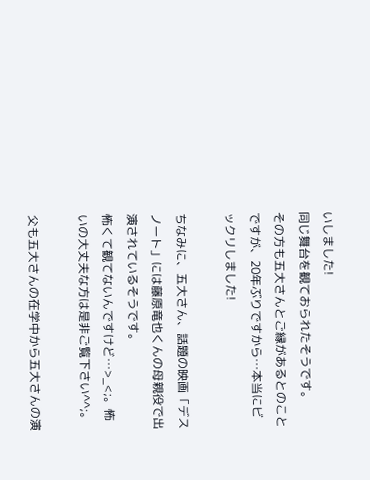いしました!
同じ舞台を観ておられたそうです。
その方も五大さんとご縁があるとのことですが、20年ぶりですから…本当にビックリしました!

ちなみに、五大さん、話題の映画「デスノート」には藤原竜也くんの母親役で出演されているそうです。
怖くて観てないんですけど…>_<;。怖いの大丈夫な方は是非ご覧下さい^^;。

父も五大さんの在学中から五大さんの演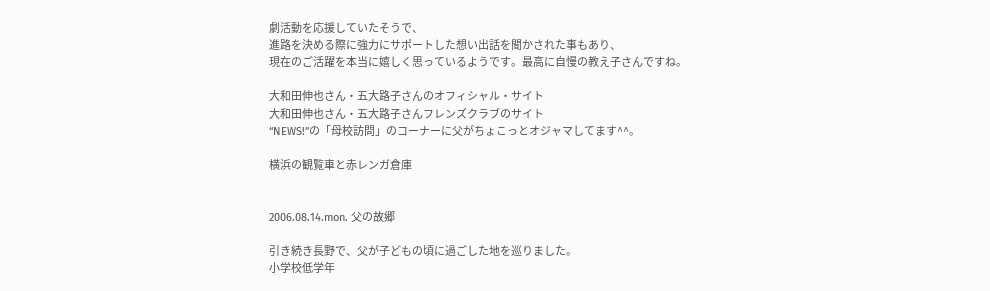劇活動を応援していたそうで、
進路を決める際に強力にサポートした想い出話を聞かされた事もあり、
現在のご活躍を本当に嬉しく思っているようです。最高に自慢の教え子さんですね。

大和田伸也さん・五大路子さんのオフィシャル・サイト
大和田伸也さん・五大路子さんフレンズクラブのサイト
“NEWS!”の「母校訪問」のコーナーに父がちょこっとオジャマしてます^^。

横浜の観覧車と赤レンガ倉庫


2006.08.14.mon. 父の故郷

引き続き長野で、父が子どもの頃に過ごした地を巡りました。
小学校低学年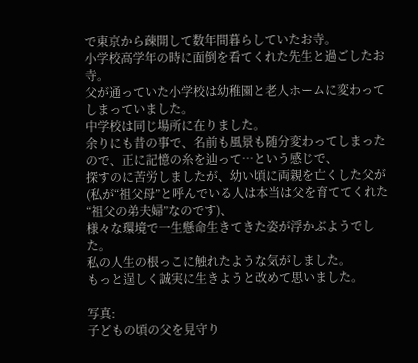で東京から疎開して数年間暮らしていたお寺。
小学校高学年の時に面倒を看てくれた先生と過ごしたお寺。
父が通っていた小学校は幼稚園と老人ホームに変わってしまっていました。
中学校は同じ場所に在りました。
余りにも昔の事で、名前も風景も随分変わってしまったので、正に記憶の糸を辿って…という感じで、
探すのに苦労しましたが、幼い頃に両親を亡くした父が
(私が“祖父母”と呼んでいる人は本当は父を育ててくれた“祖父の弟夫婦”なのです)、
様々な環境で一生懸命生きてきた姿が浮かぶようでした。
私の人生の根っこに触れたような気がしました。
もっと逞しく誠実に生きようと改めて思いました。

写真:
子どもの頃の父を見守り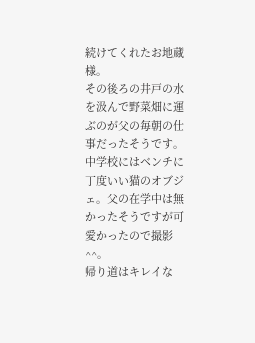続けてくれたお地蔵様。
その後ろの井戸の水を汲んで野菜畑に運ぶのが父の毎朝の仕事だったそうです。
中学校にはベンチに丁度いい猫のオブジェ。父の在学中は無かったそうですが可愛かったので撮影^^。
帰り道はキレイな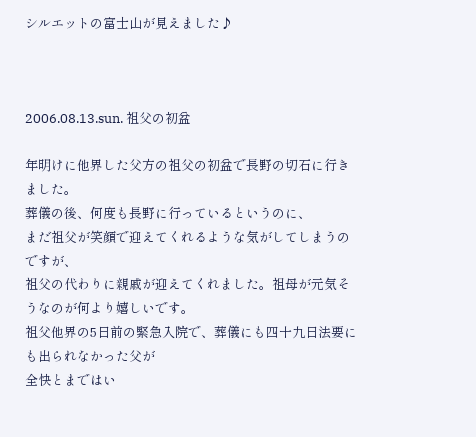シルエットの富士山が見えました♪



2006.08.13.sun. 祖父の初盆

年明けに他界した父方の祖父の初盆で長野の切石に行きました。
葬儀の後、何度も長野に行っているというのに、
まだ祖父が笑顔で迎えてくれるような気がしてしまうのですが、
祖父の代わりに親戚が迎えてくれました。祖母が元気そうなのが何より嬉しいです。
祖父他界の5日前の緊急入院で、葬儀にも四十九日法要にも出られなかった父が
全快とまではい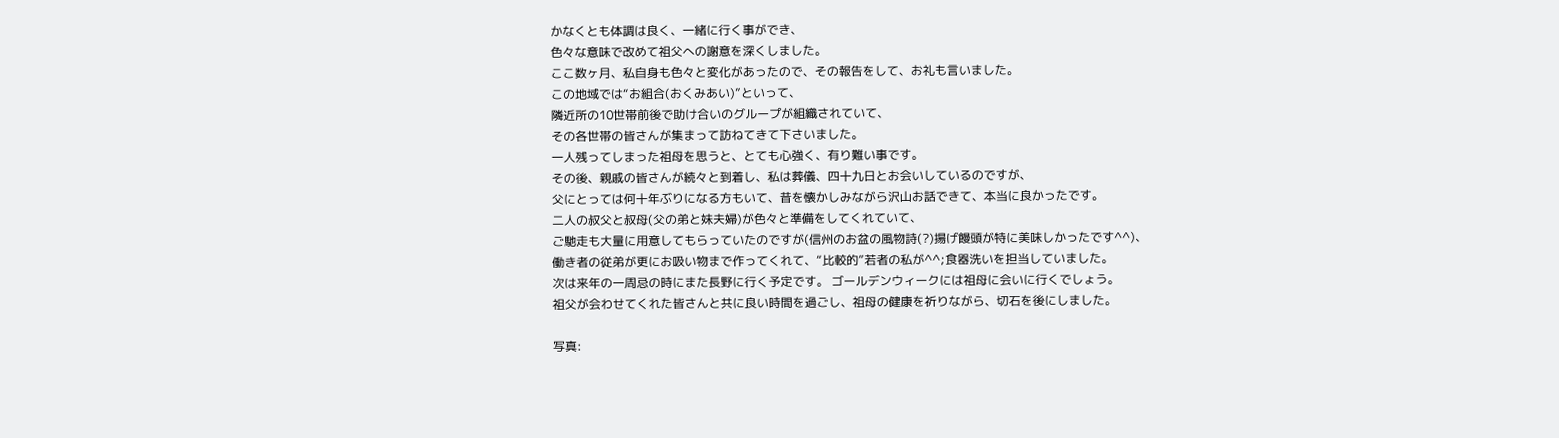かなくとも体調は良く、一緒に行く事ができ、
色々な意味で改めて祖父への謝意を深くしました。
ここ数ヶ月、私自身も色々と変化があったので、その報告をして、お礼も言いました。
この地域では“お組合(おくみあい)”といって、
隣近所の10世帯前後で助け合いのグループが組織されていて、
その各世帯の皆さんが集まって訪ねてきて下さいました。
一人残ってしまった祖母を思うと、とても心強く、有り難い事です。
その後、親戚の皆さんが続々と到着し、私は葬儀、四十九日とお会いしているのですが、
父にとっては何十年ぶりになる方もいて、昔を懐かしみながら沢山お話できて、本当に良かったです。
二人の叔父と叔母(父の弟と妹夫婦)が色々と準備をしてくれていて、
ご馳走も大量に用意してもらっていたのですが(信州のお盆の風物詩(?)揚げ饅頭が特に美味しかったです^^)、
働き者の従弟が更にお吸い物まで作ってくれて、“比較的”若者の私が^^;食器洗いを担当していました。
次は来年の一周忌の時にまた長野に行く予定です。 ゴールデンウィークには祖母に会いに行くでしょう。
祖父が会わせてくれた皆さんと共に良い時間を過ごし、祖母の健康を祈りながら、切石を後にしました。

写真: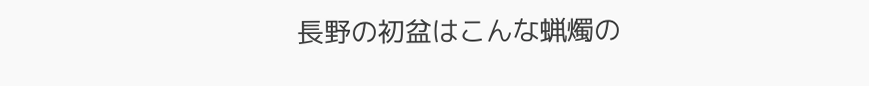長野の初盆はこんな蝋燭の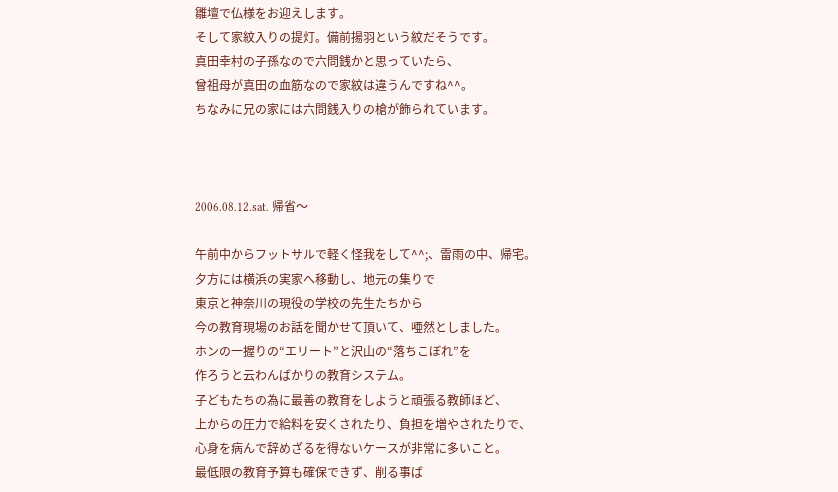雛壇で仏様をお迎えします。
そして家紋入りの提灯。備前揚羽という紋だそうです。
真田幸村の子孫なので六問銭かと思っていたら、
曾祖母が真田の血筋なので家紋は違うんですね^^。
ちなみに兄の家には六問銭入りの槍が飾られています。



2006.08.12.sat. 帰省〜

午前中からフットサルで軽く怪我をして^^;、雷雨の中、帰宅。
夕方には横浜の実家へ移動し、地元の集りで
東京と神奈川の現役の学校の先生たちから
今の教育現場のお話を聞かせて頂いて、唖然としました。
ホンの一握りの“エリート”と沢山の“落ちこぼれ”を
作ろうと云わんばかりの教育システム。
子どもたちの為に最善の教育をしようと頑張る教師ほど、
上からの圧力で給料を安くされたり、負担を増やされたりで、
心身を病んで辞めざるを得ないケースが非常に多いこと。
最低限の教育予算も確保できず、削る事ば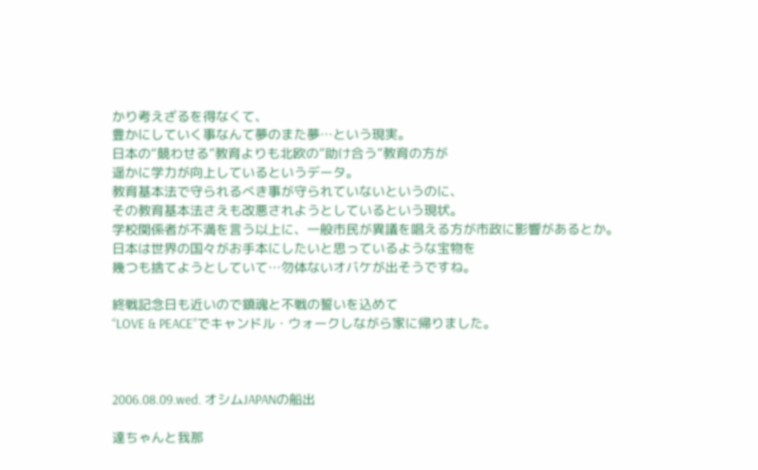かり考えざるを得なくて、
豊かにしていく事なんて夢のまた夢…という現実。
日本の“競わせる”教育よりも北欧の”助け合う”教育の方が
遥かに学力が向上しているというデータ。
教育基本法で守られるべき事が守られていないというのに、
その教育基本法さえも改悪されようとしているという現状。
学校関係者が不満を言う以上に、一般市民が異議を唱える方が市政に影響があるとか。
日本は世界の国々がお手本にしたいと思っているような宝物を
幾つも捨てようとしていて…勿体ないオバケが出そうですね。

終戦記念日も近いので鎮魂と不戦の誓いを込めて
“LOVE & PEACE”でキャンドル・ウォークしながら家に帰りました。



2006.08.09.wed. オシムJAPANの船出

達ちゃんと我那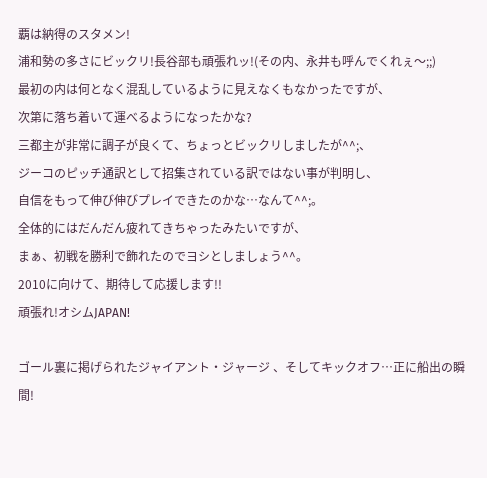覇は納得のスタメン!
浦和勢の多さにビックリ!長谷部も頑張れッ!(その内、永井も呼んでくれぇ〜;;)
最初の内は何となく混乱しているように見えなくもなかったですが、
次第に落ち着いて運べるようになったかな?
三都主が非常に調子が良くて、ちょっとビックリしましたが^^;、
ジーコのピッチ通訳として招集されている訳ではない事が判明し、
自信をもって伸び伸びプレイできたのかな…なんて^^;。
全体的にはだんだん疲れてきちゃったみたいですが、
まぁ、初戦を勝利で飾れたのでヨシとしましょう^^。
2010に向けて、期待して応援します!!
頑張れ!オシムJAPAN!

ゴール裏に掲げられたジャイアント・ジャージ 、そしてキックオフ…正に船出の瞬間!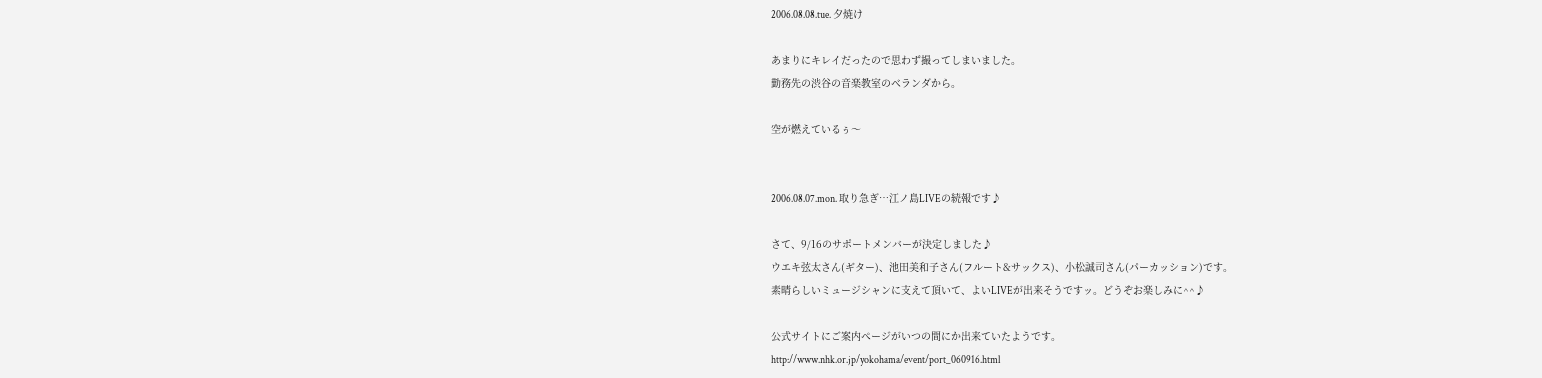2006.08.08.tue. 夕焼け

あまりにキレイだったので思わず撮ってしまいました。
勤務先の渋谷の音楽教室のベランダから。

空が燃えているぅ〜


2006.08.07.mon. 取り急ぎ…江ノ島LIVEの続報です♪

さて、9/16のサポートメンバーが決定しました♪
ウエキ弦太さん(ギター)、池田美和子さん(フルート&サックス)、小松誠司さん(パーカッション)です。
素晴らしいミュージシャンに支えて頂いて、よいLIVEが出来そうですッ。どうぞお楽しみに^^♪

公式サイトにご案内ページがいつの間にか出来ていたようです。
http://www.nhk.or.jp/yokohama/event/port_060916.html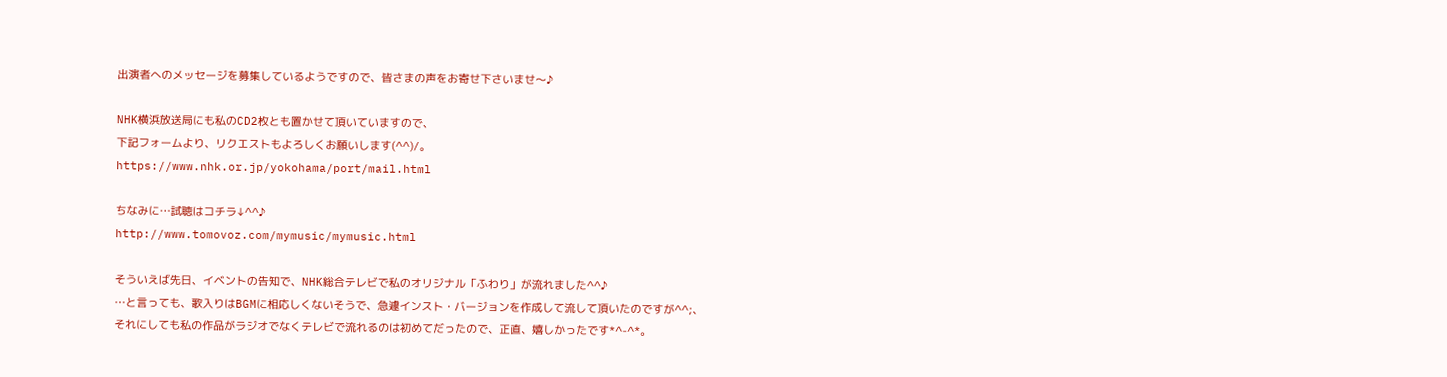出演者へのメッセージを募集しているようですので、皆さまの声をお寄せ下さいませ〜♪

NHK横浜放送局にも私のCD2枚とも置かせて頂いていますので、
下記フォームより、リクエストもよろしくお願いします(^^)/。
https://www.nhk.or.jp/yokohama/port/mail.html

ちなみに…試聴はコチラ↓^^♪
http://www.tomovoz.com/mymusic/mymusic.html

そういえば先日、イベントの告知で、NHK総合テレビで私のオリジナル「ふわり」が流れました^^♪
…と言っても、歌入りはBGMに相応しくないそうで、急遽インスト・バージョンを作成して流して頂いたのですが^^;、
それにしても私の作品がラジオでなくテレビで流れるのは初めてだったので、正直、嬉しかったです*^-^*。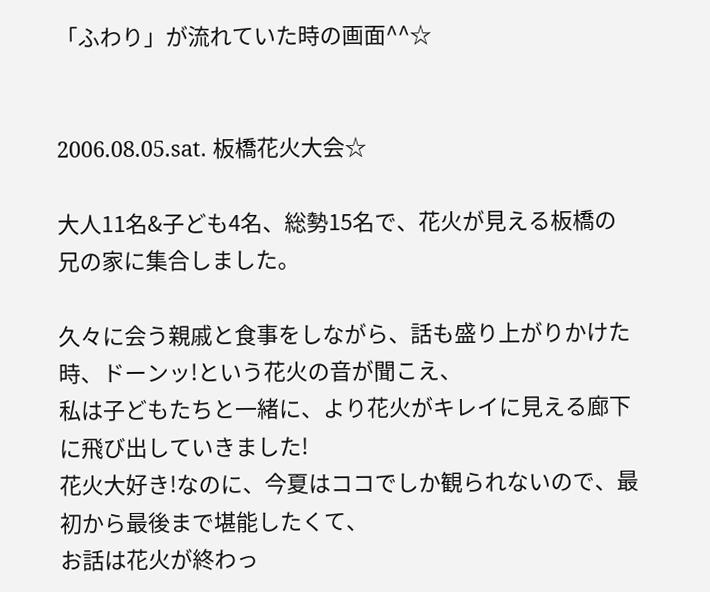「ふわり」が流れていた時の画面^^☆


2006.08.05.sat. 板橋花火大会☆

大人11名&子ども4名、総勢15名で、花火が見える板橋の兄の家に集合しました。

久々に会う親戚と食事をしながら、話も盛り上がりかけた時、ドーンッ!という花火の音が聞こえ、
私は子どもたちと一緒に、より花火がキレイに見える廊下に飛び出していきました!
花火大好き!なのに、今夏はココでしか観られないので、最初から最後まで堪能したくて、
お話は花火が終わっ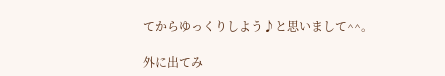てからゆっくりしよう♪と思いまして^^。

外に出てみ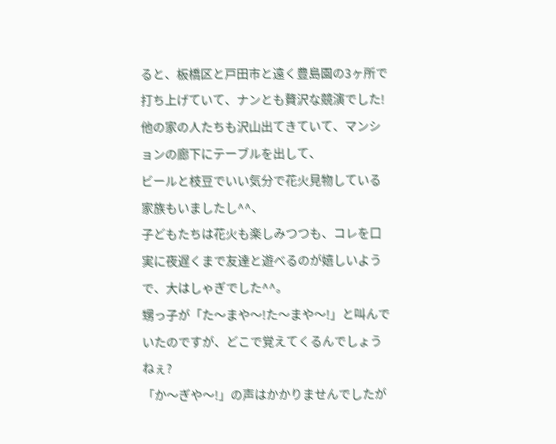ると、板橋区と戸田市と遠く豊島園の3ヶ所で打ち上げていて、ナンとも贅沢な競演でした!
他の家の人たちも沢山出てきていて、マンションの廊下にテーブルを出して、
ビールと枝豆でいい気分で花火見物している家族もいましたし^^、
子どもたちは花火も楽しみつつも、コレを口実に夜遅くまで友達と遊べるのが嬉しいようで、大はしゃぎでした^^。
甥っ子が「た〜まや〜!た〜まや〜!」と叫んでいたのですが、どこで覚えてくるんでしょうねぇ?
「か〜ぎや〜!」の声はかかりませんでしたが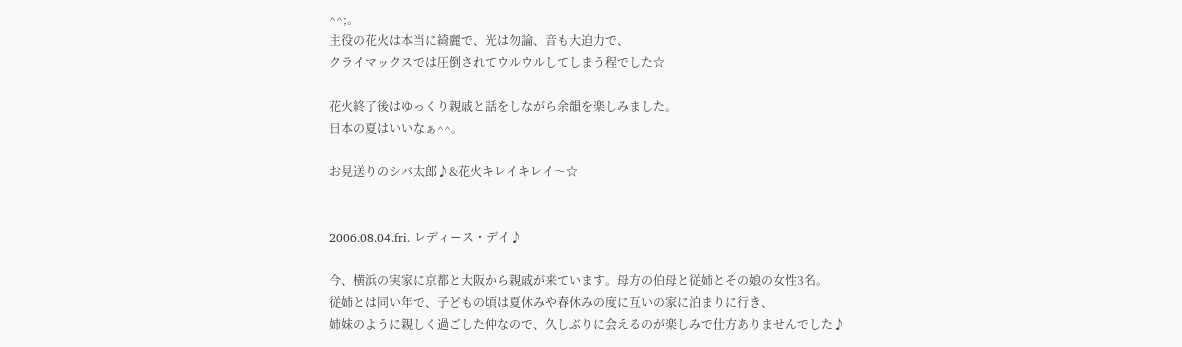^^;。
主役の花火は本当に綺麗で、光は勿論、音も大迫力で、
クライマックスでは圧倒されてウルウルしてしまう程でした☆

花火終了後はゆっくり親戚と話をしながら余韻を楽しみました。
日本の夏はいいなぁ^^。

お見送りのシバ太郎♪&花火キレイキレイ〜☆


2006.08.04.fri. レディース・デイ♪

今、横浜の実家に京都と大阪から親戚が来ています。母方の伯母と従姉とその娘の女性3名。
従姉とは同い年で、子どもの頃は夏休みや春休みの度に互いの家に泊まりに行き、
姉妹のように親しく過ごした仲なので、久しぶりに会えるのが楽しみで仕方ありませんでした♪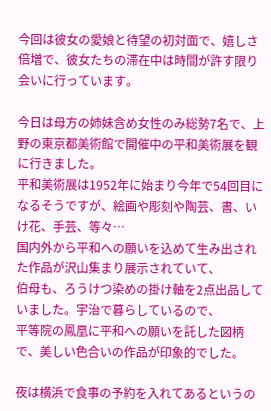今回は彼女の愛娘と待望の初対面で、嬉しさ倍増で、彼女たちの滞在中は時間が許す限り会いに行っています。

今日は母方の姉妹含め女性のみ総勢7名で、上野の東京都美術館で開催中の平和美術展を観に行きました。
平和美術展は1952年に始まり今年で54回目になるそうですが、絵画や彫刻や陶芸、書、いけ花、手芸、等々…
国内外から平和への願いを込めて生み出された作品が沢山集まり展示されていて、
伯母も、ろうけつ染めの掛け軸を2点出品していました。宇治で暮らしているので、
平等院の鳳凰に平和への願いを託した図柄で、美しい色合いの作品が印象的でした。

夜は横浜で食事の予約を入れてあるというの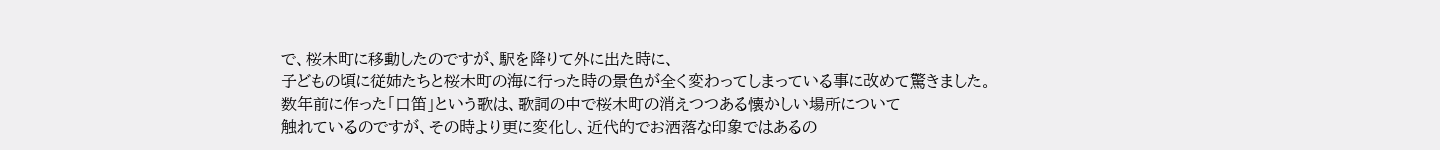で、桜木町に移動したのですが、駅を降りて外に出た時に、
子どもの頃に従姉たちと桜木町の海に行った時の景色が全く変わってしまっている事に改めて驚きました。
数年前に作った「口笛」という歌は、歌詞の中で桜木町の消えつつある懐かしい場所について
触れているのですが、その時より更に変化し、近代的でお洒落な印象ではあるの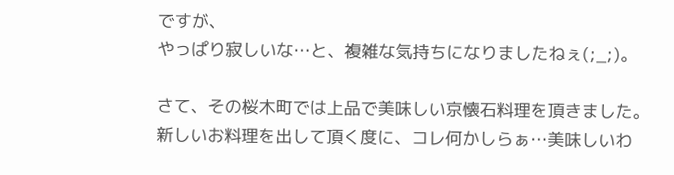ですが、
やっぱり寂しいな…と、複雑な気持ちになりましたねぇ(;_;)。

さて、その桜木町では上品で美味しい京懐石料理を頂きました。
新しいお料理を出して頂く度に、コレ何かしらぁ…美味しいわ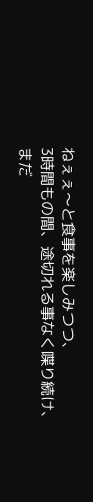ねぇぇ〜と食事を楽しみつつ、
3時間もの間、途切れる事なく喋り続け、まだ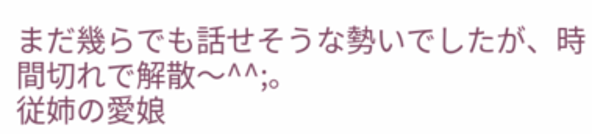まだ幾らでも話せそうな勢いでしたが、時間切れで解散〜^^;。
従姉の愛娘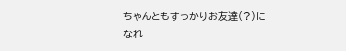ちゃんともすっかりお友達(?)になれ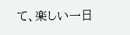て、楽しい一日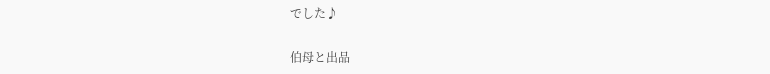でした♪

伯母と出品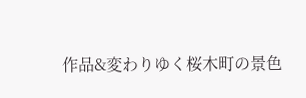作品&変わりゆく桜木町の景色